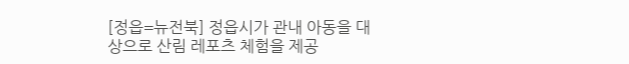[정읍=뉴전북] 정읍시가 관내 아동을 대상으로 산림 레포츠 체험을 제공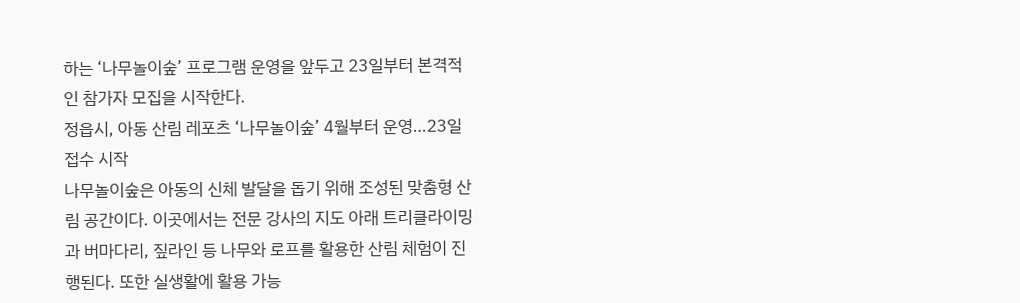하는 ‘나무놀이숲’ 프로그램 운영을 앞두고 23일부터 본격적인 참가자 모집을 시작한다.
정읍시, 아동 산림 레포츠 ‘나무놀이숲’ 4월부터 운영…23일 접수 시작
나무놀이숲은 아동의 신체 발달을 돕기 위해 조성된 맞춤형 산림 공간이다. 이곳에서는 전문 강사의 지도 아래 트리클라이밍과 버마다리, 짚라인 등 나무와 로프를 활용한 산림 체험이 진행된다. 또한 실생활에 활용 가능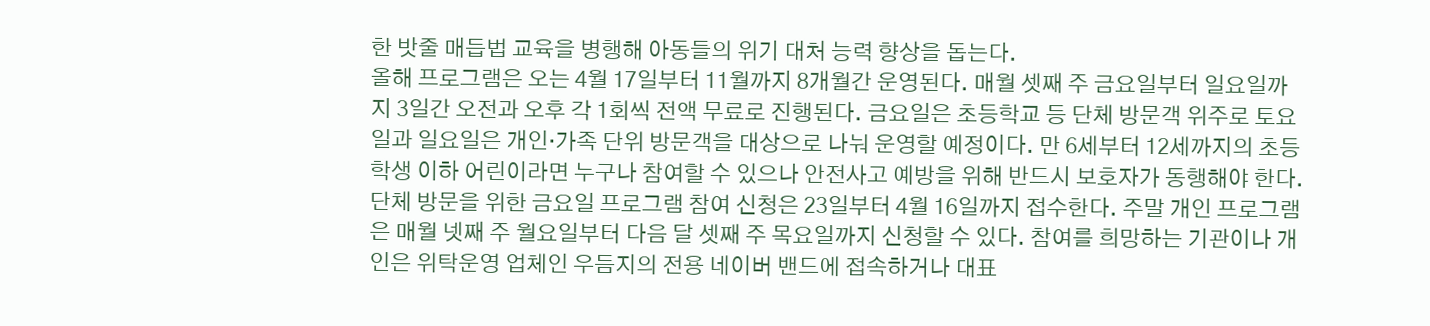한 밧줄 매듭법 교육을 병행해 아동들의 위기 대처 능력 향상을 돕는다.
올해 프로그램은 오는 4월 17일부터 11월까지 8개월간 운영된다. 매월 셋째 주 금요일부터 일요일까지 3일간 오전과 오후 각 1회씩 전액 무료로 진행된다. 금요일은 초등학교 등 단체 방문객 위주로 토요일과 일요일은 개인·가족 단위 방문객을 대상으로 나눠 운영할 예정이다. 만 6세부터 12세까지의 초등학생 이하 어린이라면 누구나 참여할 수 있으나 안전사고 예방을 위해 반드시 보호자가 동행해야 한다.
단체 방문을 위한 금요일 프로그램 참여 신청은 23일부터 4월 16일까지 접수한다. 주말 개인 프로그램은 매월 넷째 주 월요일부터 다음 달 셋째 주 목요일까지 신청할 수 있다. 참여를 희망하는 기관이나 개인은 위탁운영 업체인 우듬지의 전용 네이버 밴드에 접속하거나 대표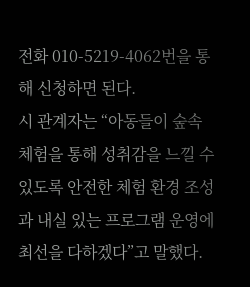전화 010-5219-4062번을 통해 신청하면 된다.
시 관계자는 “아동들이 숲속 체험을 통해 성취감을 느낄 수 있도록 안전한 체험 환경 조성과 내실 있는 프로그램 운영에 최선을 다하겠다”고 말했다.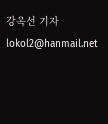강옥선 기자 lokol2@hanmail.net